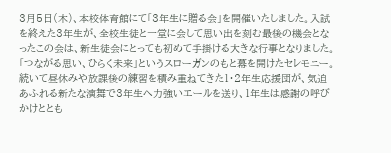3月5日(木)、本校体育館にて「3年生に贈る会」を開催いたしました。入試を終えた3年生が、全校生徒と一堂に会して思い出を刻む最後の機会となったこの会は、新生徒会にとっても初めて手掛ける大きな行事となりました。
「つながる思い、ひらく未来」というスローガンのもと幕を開けたセレモニー。続いて昼休みや放課後の練習を積み重ねてきた1・2年生応援団が、気迫あふれる新たな演舞で3年生へ力強いエールを送り、1年生は感謝の呼びかけととも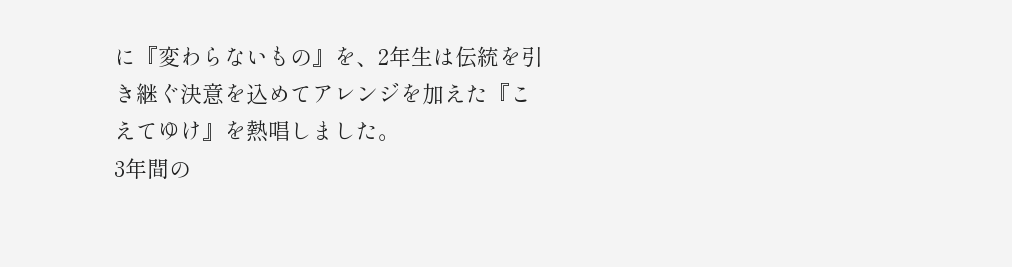に『変わらないもの』を、2年生は伝統を引き継ぐ決意を込めてアレンジを加えた『こえてゆけ』を熱唱しました。
3年間の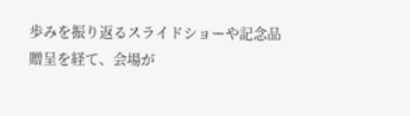歩みを振り返るスライドショーや記念品贈呈を経て、会場が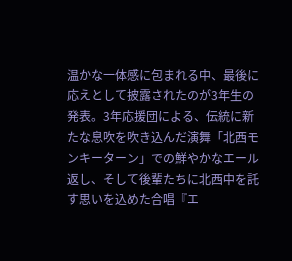温かな一体感に包まれる中、最後に応えとして披露されたのが3年生の発表。3年応援団による、伝統に新たな息吹を吹き込んだ演舞「北西モンキーターン」での鮮やかなエール返し、そして後輩たちに北西中を託す思いを込めた合唱『エ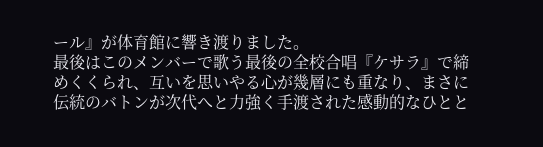ール』が体育館に響き渡りました。
最後はこのメンバーで歌う最後の全校合唱『ケサラ』で締めくくられ、互いを思いやる心が幾層にも重なり、まさに伝統のバトンが次代へと力強く手渡された感動的なひとと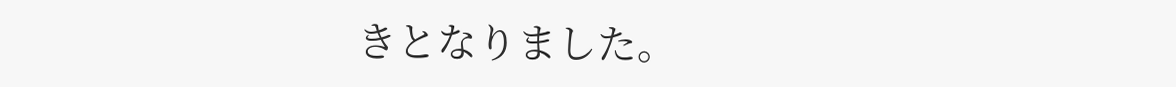きとなりました。